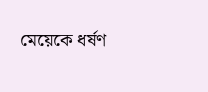মেয়েকে ধর্ষণ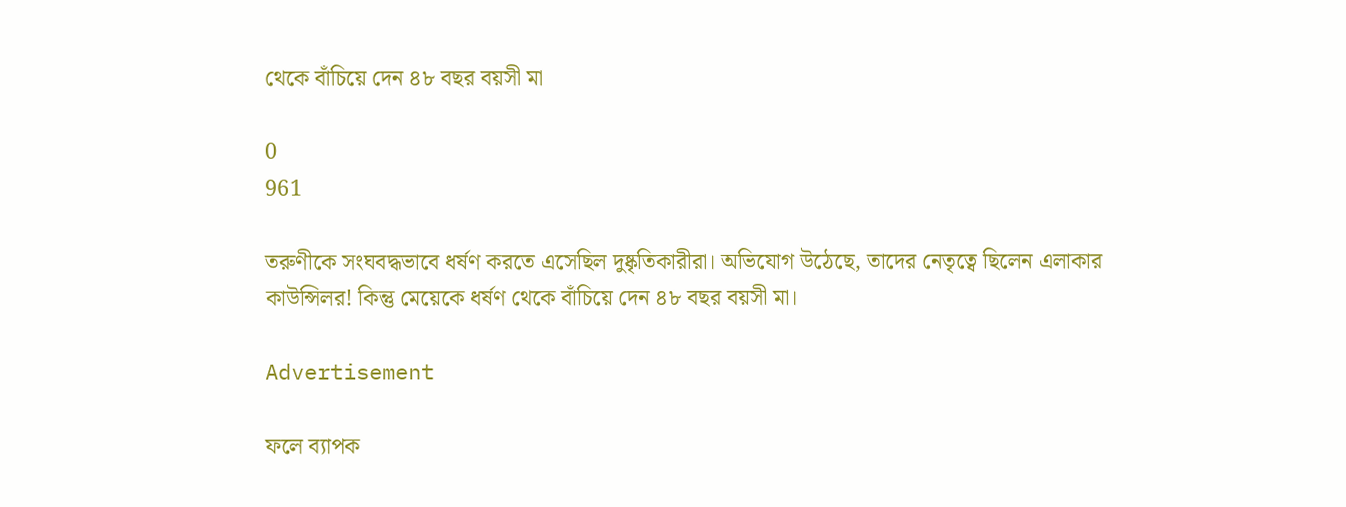থেকে বাঁচিয়ে দেন ৪৮ বছর বয়সী মা

0
961

তরুণীকে সংঘবদ্ধভাবে ধর্ষণ করতে এসেছিল দুষ্কৃতিকারীরা। অভিযোগ উঠেছে, তাদের নেতৃত্বে ছিলেন এলাকার কাউন্সিলর! কিন্তু মেয়েকে ধর্ষণ থেকে বাঁচিয়ে দেন ৪৮ বছর বয়সী মা।

Advertisement

ফলে ব্যাপক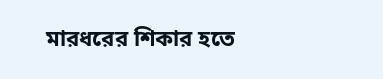মারধরের শিকার হতে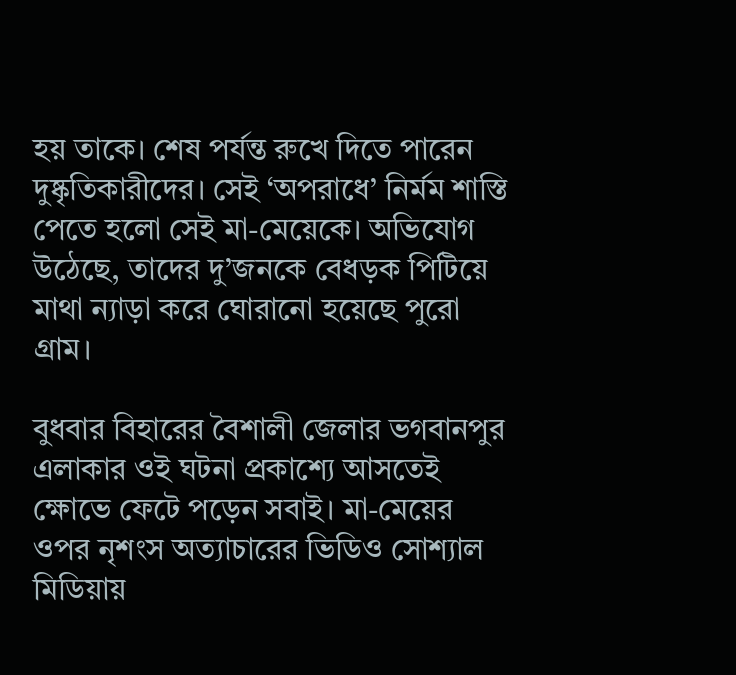হয় তাকে। শেষ পর্যন্ত রুখে দিতে পারেন দুষ্কৃতিকারীদের। সেই ‘অপরাধে’ নির্মম শাস্তি পেতে হলো সেই মা-মেয়েকে। অভিযোগ উঠেছে, তাদের দু’জনকে বেধড়ক পিটিয়ে মাথা ন্যাড়া করে ঘোরানো হয়েছে পুরো গ্রাম।

বুধবার বিহারের বৈশালী জেলার ভগবানপুর এলাকার ওই ঘটনা প্রকাশ্যে আসতেই ক্ষোভে ফেটে পড়েন সবাই। মা-মেয়ের ওপর নৃশংস অত্যাচারের ভিডিও সোশ্যাল মিডিয়ায়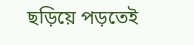ছড়িয়ে পড়তেই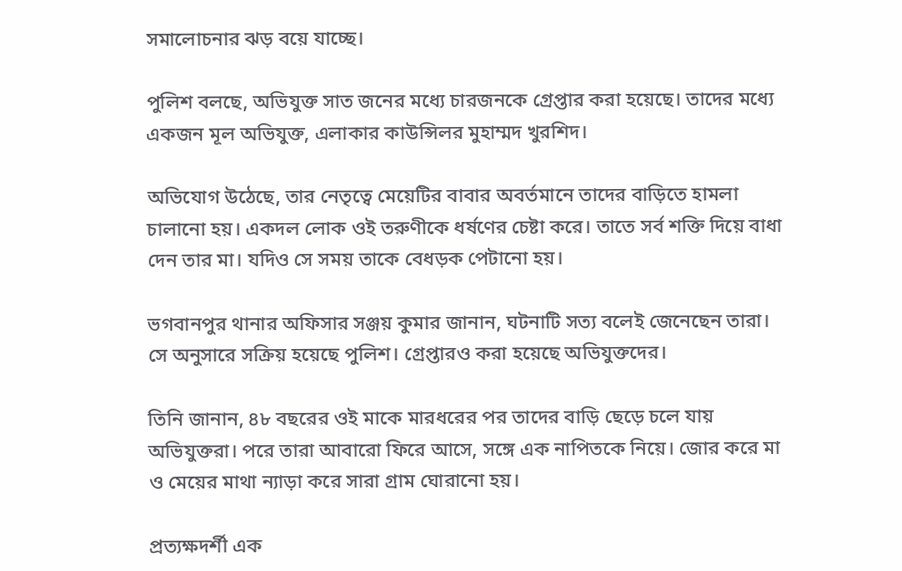সমালোচনার ঝড় বয়ে যাচ্ছে।

পুলিশ বলছে, অভিযুক্ত সাত জনের মধ্যে চারজনকে গ্রেপ্তার করা হয়েছে। তাদের মধ্যে একজন মূল অভিযুক্ত, এলাকার কাউন্সিলর মুহাম্মদ খুরশিদ।

অভিযোগ উঠেছে, তার নেতৃত্বে মেয়েটির বাবার অবর্তমানে তাদের বাড়িতে হামলা চালানো হয়। একদল লোক ওই তরুণীকে ধর্ষণের চেষ্টা করে। তাতে সর্ব শক্তি দিয়ে বাধা দেন তার মা। যদিও সে সময় তাকে বেধড়ক পেটানো হয়।

ভগবানপুর থানার অফিসার সঞ্জয় কুমার জানান, ঘটনাটি সত্য বলেই জেনেছেন তারা। সে অনুসারে সক্রিয় হয়েছে পুলিশ। গ্রেপ্তারও করা হয়েছে অভিযুক্তদের।

তিনি জানান, ৪৮ বছরের ওই মাকে মারধরের পর তাদের বাড়ি ছেড়ে চলে যায় অভিযুক্তরা। পরে তারা আবারো ফিরে আসে, সঙ্গে এক নাপিতকে নিয়ে। জোর করে মা ও মেয়ের মাথা ন্যাড়া করে সারা গ্রাম ঘোরানো হয়।

প্রত্যক্ষদর্শী এক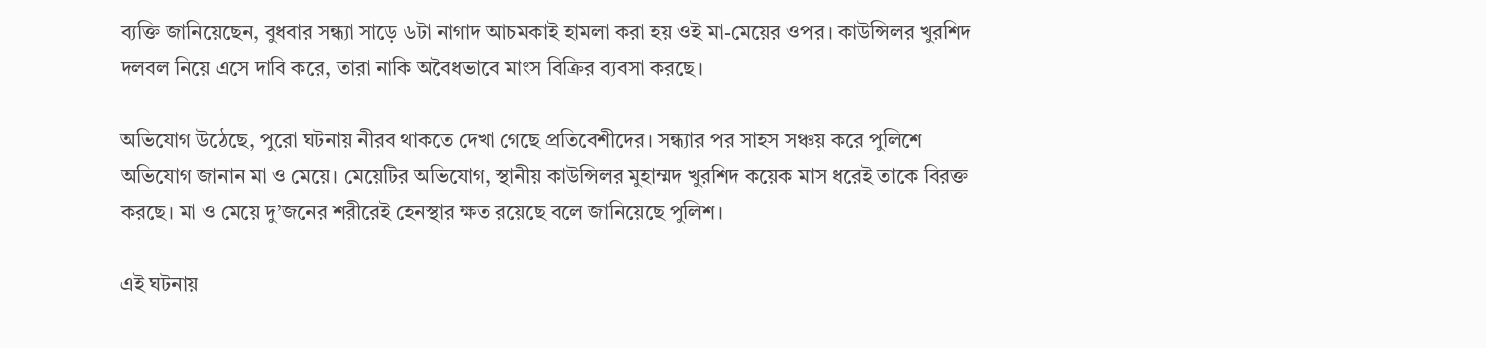ব্যক্তি জানিয়েছেন, বুধবার সন্ধ্যা সাড়ে ৬টা নাগাদ আচমকাই হামলা করা হয় ওই মা-মেয়ের ওপর। কাউন্সিলর খুরশিদ দলবল নিয়ে এসে দাবি করে, তারা নাকি অবৈধভাবে মাংস বিক্রির ব্যবসা করছে।

অভিযোগ উঠেছে, পুরো ঘটনায় নীরব থাকতে দেখা গেছে প্রতিবেশীদের। সন্ধ্যার পর সাহস সঞ্চয় করে পুলিশে অভিযোগ জানান মা ও মেয়ে। মেয়েটির অভিযোগ, স্থানীয় কাউন্সিলর মুহাম্মদ খুরশিদ কয়েক মাস ধরেই তাকে বিরক্ত করছে। মা ও মেয়ে দু’জনের শরীরেই হেনস্থার ক্ষত রয়েছে বলে জানিয়েছে পুলিশ।

এই ঘটনায়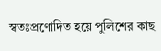স্বতঃপ্রণোদিত হয়ে পুলিশের কাছ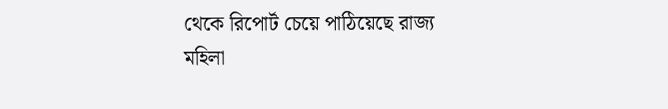থেকে রিপোর্ট চেয়ে পাঠিয়েছে রাজ্য মহিলা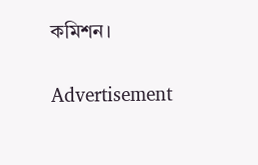কমিশন।

Advertisement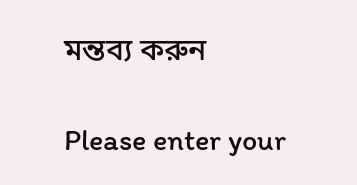মন্তব্য করুন

Please enter your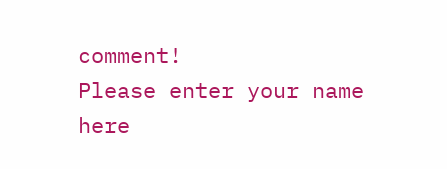comment!
Please enter your name here